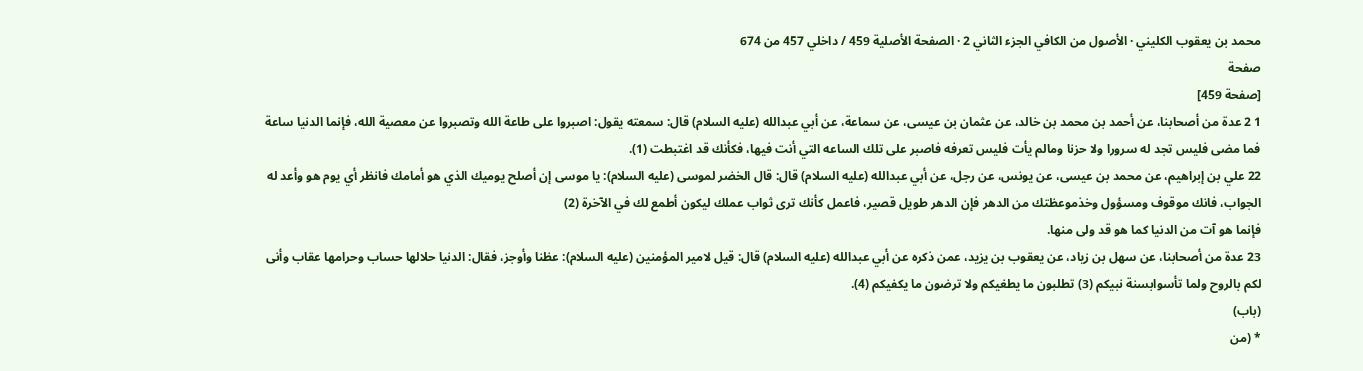محمد بن يعقوب الكليني · الأصول من الكافي الجزء الثاني 2 · الصفحة الأصلية 459 / داخلي 457 من 674
صفحة
[صفحة 459]
1 2 عدة من أصحابنا، عن أحمد بن محمد بن خالد، عن عثمان بن عيسى، عن سماعة، عن أبي عبدالله (عليه السلام) قال: سمعته يقول: اصبروا على طاعة الله وتصبروا عن معصية الله، فإنما الدنيا ساعة فما مضى فليس تجد له سرورا ولا حزنا ومالم يأت فليس تعرفه فاصبر على تلك الساعه التي أنت فيها، فكأنك قد اغتبطت (1).
22 علي بن إبراهيم، عن محمد بن عيسى، عن يونس، عن رجل، عن أبي عبدالله (عليه السلام) قال: قال الخضر لموسى (عليه السلام): يا موسى إن أصلح يوميك الذي هو أمامك فانظر أي يوم هو وأعد له الجواب، فانك موقوف ومسؤول وخذموعظتك من الدهر فإن الدهر طويل قصير، فاعمل كأنك ترى ثواب عملك ليكون أطمع لك في الآخرة (2)
فإنما هو آت من الدنيا كما هو قد ولى منها.
23 عدة من أصحابنا، عن سهل بن زياد، عن يعقوب بن يزيد، عمن ذكره عن أبي عبدالله (عليه السلام) قال: قيل لامير المؤمنين (عليه السلام): عظنا وأوجز، فقال: الدنيا حلالها حساب وحرامها عقاب وأنى لكم بالروح ولما تأسوابسنة نبيكم (3) تطلبون ما يطغيكم ولا ترضون ما يكفيكم (4).
(باب)
* (من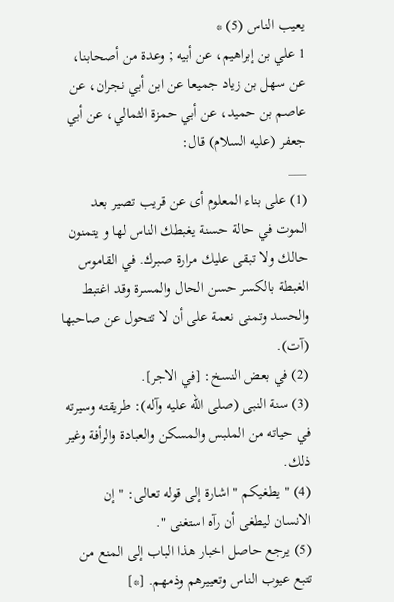يعيب الناس (5) *
1 علي بن إبراهيم، عن أبيه ; وعدة من أصحابنا، عن سهل بن زياد جميعا عن ابن أبي نجران، عن عاصم بن حميد، عن أبي حمزة الثمالي، عن أبي جعفر (عليه السلام) قال:
___
(1) على بناء المعلوم أى عن قريب تصير بعد الموت في حالة حسنة يغبطك الناس لها و يتمنون حالك ولا تبقى عليك مرارة صبرك. في القاموس الغبطة بالكسر حسن الحال والمسرة وقد اغتبط والحسد وتمنى نعمة على أن لا تتحول عن صاحبها (آت).
(2) في بعض النسخ: [في الاجر].
(3) سنة النبى (صلى الله عليه وآله): طريقته وسيرته في حياته من الملبس والمسكن والعبادة والرأفة وغير ذلك.
(4) " يطغيكم " اشارة إلى قوله تعالى: " إن الانسان ليطغى أن رآه استغنى ".
(5) يرجع حاصل اخبار هذا الباب إلى المنع من تتبع عيوب الناس وتعييرهم وذمهم. [*]